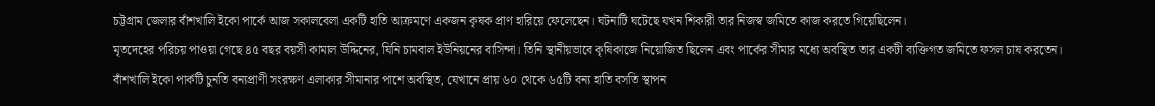চট্টগ্রাম জেলার বাঁশখালি ইকো পার্কে আজ সকালবেলা একটি হাতি আক্রমণে একজন কৃষক প্রাণ হারিয়ে ফেলেছেন। ঘটনাটি ঘটেছে যখন শিকারী তার নিজস্ব জমিতে কাজ করতে গিয়েছিলেন।
মৃতদেহের পরিচয় পাওয়া গেছে ৪৫ বছর বয়সী কামাল উদ্দিনের, যিনি চামবাল ইউনিয়নের বাসিন্দা। তিনি স্থানীয়ভাবে কৃষিকাজে নিয়োজিত ছিলেন এবং পার্কের সীমার মধ্যে অবস্থিত তার একটী ব্যক্তিগত জমিতে ফসল চাষ করতেন।
বাঁশখালি ইকো পার্কটি চুনতি বন্যপ্রাণী সংরক্ষণ এলাকার সীমানার পাশে অবস্থিত, যেখানে প্রায় ৬০ থেকে ৬৫টি বন্য হাতি বসতি স্থাপন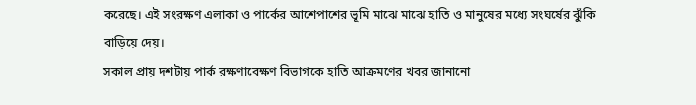করেছে। এই সংরক্ষণ এলাকা ও পার্কের আশেপাশের ভূমি মাঝে মাঝে হাতি ও মানুষের মধ্যে সংঘর্ষের ঝুঁকি বাড়িয়ে দেয়।
সকাল প্রায় দশটায় পার্ক রক্ষণাবেক্ষণ বিভাগকে হাতি আক্রমণের খবর জানানো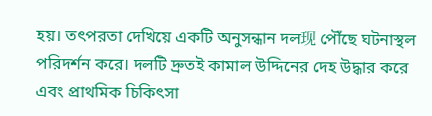হয়। তৎপরতা দেখিয়ে একটি অনুসন্ধান দল现 পৌঁছে ঘটনাস্থল পরিদর্শন করে। দলটি দ্রুতই কামাল উদ্দিনের দেহ উদ্ধার করে এবং প্রাথমিক চিকিৎসা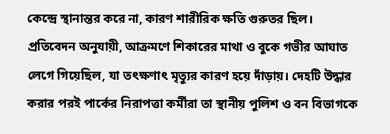কেন্দ্রে স্থানান্তর করে না, কারণ শারীরিক ক্ষতি গুরুতর ছিল।
প্রতিবেদন অনুযায়ী, আক্রমণে শিকারের মাথা ও বুকে গভীর আঘাত লেগে গিয়েছিল, যা তৎক্ষণাৎ মৃত্যুর কারণ হয়ে দাঁড়ায়। দেহটি উদ্ধার করার পরই পার্কের নিরাপত্তা কর্মীরা তা স্থানীয় পুলিশ ও বন বিভাগকে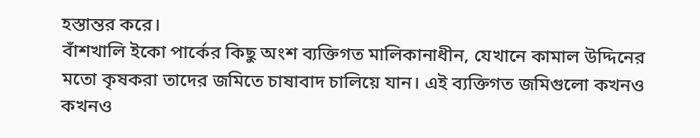হস্তান্তর করে।
বাঁশখালি ইকো পার্কের কিছু অংশ ব্যক্তিগত মালিকানাধীন, যেখানে কামাল উদ্দিনের মতো কৃষকরা তাদের জমিতে চাষাবাদ চালিয়ে যান। এই ব্যক্তিগত জমিগুলো কখনও কখনও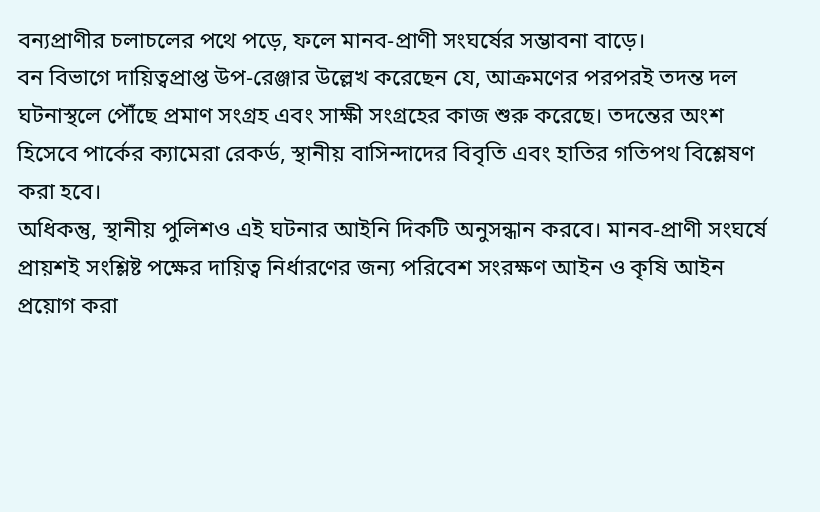বন্যপ্রাণীর চলাচলের পথে পড়ে, ফলে মানব-প্রাণী সংঘর্ষের সম্ভাবনা বাড়ে।
বন বিভাগে দায়িত্বপ্রাপ্ত উপ-রেঞ্জার উল্লেখ করেছেন যে, আক্রমণের পরপরই তদন্ত দল ঘটনাস্থলে পৌঁছে প্রমাণ সংগ্রহ এবং সাক্ষী সংগ্রহের কাজ শুরু করেছে। তদন্তের অংশ হিসেবে পার্কের ক্যামেরা রেকর্ড, স্থানীয় বাসিন্দাদের বিবৃতি এবং হাতির গতিপথ বিশ্লেষণ করা হবে।
অধিকন্তু, স্থানীয় পুলিশও এই ঘটনার আইনি দিকটি অনুসন্ধান করবে। মানব-প্রাণী সংঘর্ষে প্রায়শই সংশ্লিষ্ট পক্ষের দায়িত্ব নির্ধারণের জন্য পরিবেশ সংরক্ষণ আইন ও কৃষি আইন প্রয়োগ করা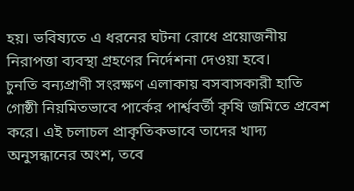হয়। ভবিষ্যতে এ ধরনের ঘটনা রোধে প্রয়োজনীয় নিরাপত্তা ব্যবস্থা গ্রহণের নির্দেশনা দেওয়া হবে।
চুনতি বন্যপ্রাণী সংরক্ষণ এলাকায় বসবাসকারী হাতি গোষ্ঠী নিয়মিতভাবে পার্কের পার্শ্ববর্তী কৃষি জমিতে প্রবেশ করে। এই চলাচল প্রাকৃতিকভাবে তাদের খাদ্য অনুসন্ধানের অংশ, তবে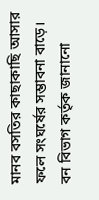মানব বসতির কাছাকাছি আসার ফলে সংঘর্ষের সম্ভাবনা বাড়ে।
বন বিভাগ কর্তৃক জানানো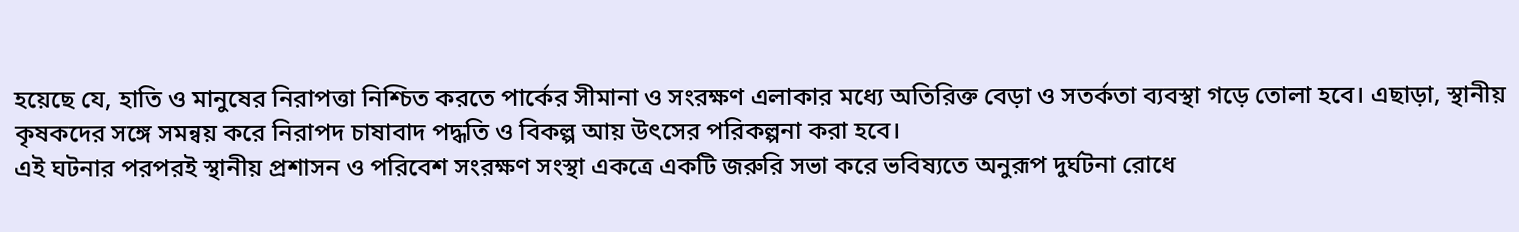হয়েছে যে, হাতি ও মানুষের নিরাপত্তা নিশ্চিত করতে পার্কের সীমানা ও সংরক্ষণ এলাকার মধ্যে অতিরিক্ত বেড়া ও সতর্কতা ব্যবস্থা গড়ে তোলা হবে। এছাড়া, স্থানীয় কৃষকদের সঙ্গে সমন্বয় করে নিরাপদ চাষাবাদ পদ্ধতি ও বিকল্প আয় উৎসের পরিকল্পনা করা হবে।
এই ঘটনার পরপরই স্থানীয় প্রশাসন ও পরিবেশ সংরক্ষণ সংস্থা একত্রে একটি জরুরি সভা করে ভবিষ্যতে অনুরূপ দুর্ঘটনা রোধে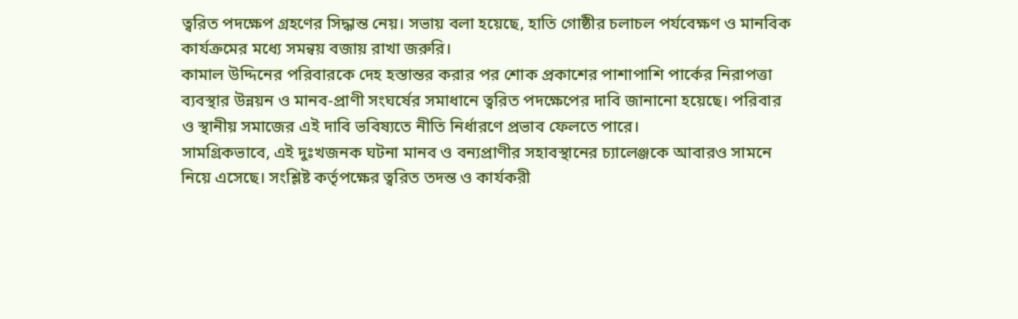ত্বরিত পদক্ষেপ গ্রহণের সিদ্ধান্ত নেয়। সভায় বলা হয়েছে, হাতি গোষ্ঠীর চলাচল পর্যবেক্ষণ ও মানবিক কার্যক্রমের মধ্যে সমন্বয় বজায় রাখা জরুরি।
কামাল উদ্দিনের পরিবারকে দেহ হস্তান্তর করার পর শোক প্রকাশের পাশাপাশি পার্কের নিরাপত্তা ব্যবস্থার উন্নয়ন ও মানব-প্রাণী সংঘর্ষের সমাধানে ত্বরিত পদক্ষেপের দাবি জানানো হয়েছে। পরিবার ও স্থানীয় সমাজের এই দাবি ভবিষ্যতে নীতি নির্ধারণে প্রভাব ফেলতে পারে।
সামগ্রিকভাবে, এই দুঃখজনক ঘটনা মানব ও বন্যপ্রাণীর সহাবস্থানের চ্যালেঞ্জকে আবারও সামনে নিয়ে এসেছে। সংশ্লিষ্ট কর্তৃপক্ষের ত্বরিত তদন্ত ও কার্যকরী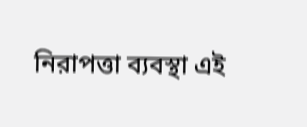নিরাপত্তা ব্যবস্থা এই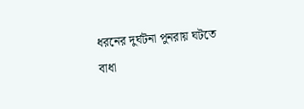ধরনের দুর্ঘটনা পুনরায় ঘটতে বাধা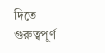দিতে গুরুত্বপূর্ণ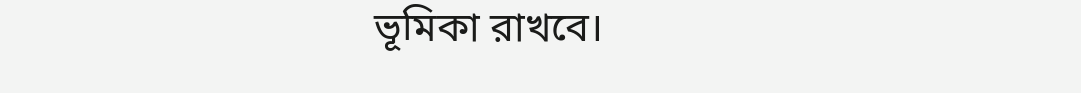ভূমিকা রাখবে।